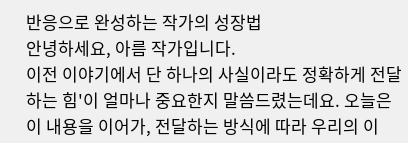반응으로 완성하는 작가의 성장법
안녕하세요, 아름 작가입니다.
이전 이야기에서 단 하나의 사실이라도 정확하게 전달하는 힘'이 얼마나 중요한지 말씀드렸는데요. 오늘은 이 내용을 이어가, 전달하는 방식에 따라 우리의 이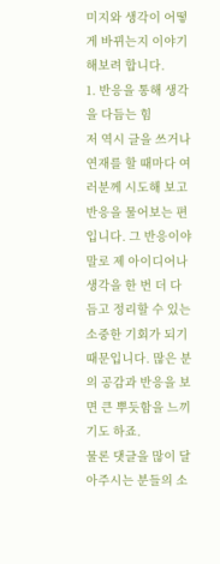미지와 생각이 어떻게 바뀌는지 이야기해보려 합니다.
1. 반응을 통해 생각을 다듬는 힘
저 역시 글을 쓰거나 연재를 할 때마다 여러분께 시도해 보고 반응을 물어보는 편입니다. 그 반응이야말로 제 아이디어나 생각을 한 번 더 다듬고 정리할 수 있는 소중한 기회가 되기 때문입니다. 많은 분의 공감과 반응을 보면 큰 뿌듯함을 느끼기도 하죠.
물론 댓글을 많이 달아주시는 분들의 소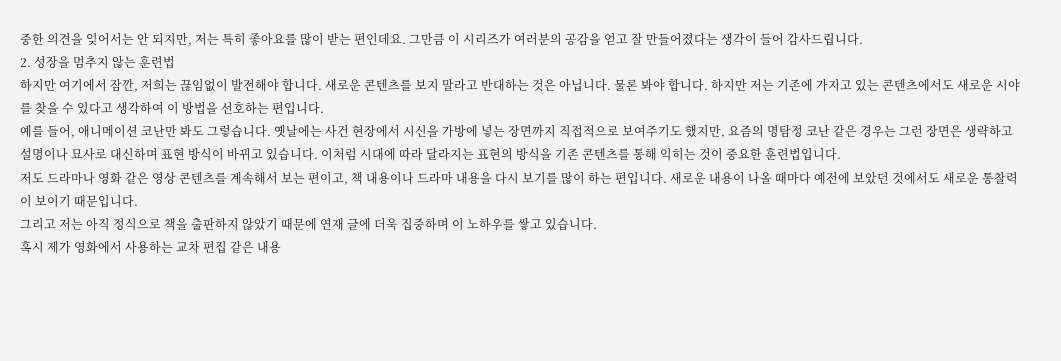중한 의견을 잊어서는 안 되지만, 저는 특히 좋아요를 많이 받는 편인데요. 그만큼 이 시리즈가 여러분의 공감을 얻고 잘 만들어졌다는 생각이 들어 감사드립니다.
2. 성장을 멈추지 않는 훈련법
하지만 여기에서 잠깐, 저희는 끊임없이 발전해야 합니다. 새로운 콘텐츠를 보지 말라고 반대하는 것은 아닙니다. 물론 봐야 합니다. 하지만 저는 기존에 가지고 있는 콘텐츠에서도 새로운 시야를 찾을 수 있다고 생각하여 이 방법을 선호하는 편입니다.
예를 들어, 애니메이션 코난만 봐도 그렇습니다. 옛날에는 사건 현장에서 시신을 가방에 넣는 장면까지 직접적으로 보여주기도 했지만, 요즘의 명탐정 코난 같은 경우는 그런 장면은 생략하고 설명이나 묘사로 대신하며 표현 방식이 바뀌고 있습니다. 이처럼 시대에 따라 달라지는 표현의 방식을 기존 콘텐츠를 통해 익히는 것이 중요한 훈련법입니다.
저도 드라마나 영화 같은 영상 콘텐츠를 계속해서 보는 편이고, 책 내용이나 드라마 내용을 다시 보기를 많이 하는 편입니다. 새로운 내용이 나올 때마다 예전에 보았던 것에서도 새로운 통찰력이 보이기 때문입니다.
그리고 저는 아직 정식으로 책을 출판하지 않았기 때문에 연재 글에 더욱 집중하며 이 노하우를 쌓고 있습니다.
혹시 제가 영화에서 사용하는 교차 편집 같은 내용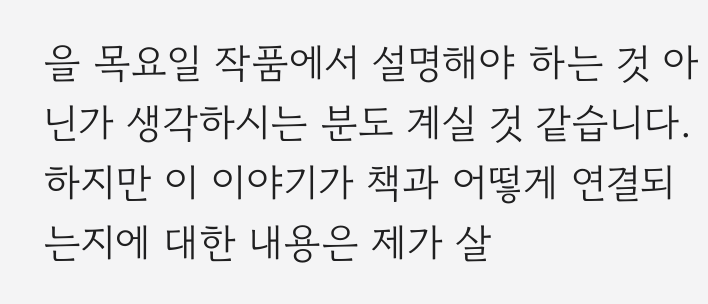을 목요일 작품에서 설명해야 하는 것 아닌가 생각하시는 분도 계실 것 같습니다. 하지만 이 이야기가 책과 어떻게 연결되는지에 대한 내용은 제가 살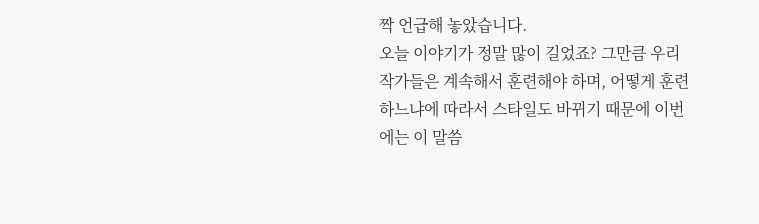짝 언급해 놓았습니다.
오늘 이야기가 정말 많이 길었죠? 그만큼 우리 작가들은 계속해서 훈련해야 하며, 어떻게 훈련하느냐에 따라서 스타일도 바뀌기 때문에 이번에는 이 말씀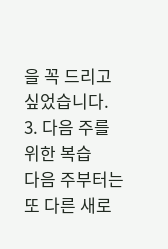을 꼭 드리고 싶었습니다.
3. 다음 주를 위한 복습
다음 주부터는 또 다른 새로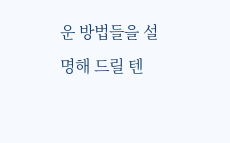운 방법들을 설명해 드릴 텐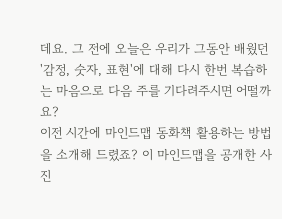데요. 그 전에 오늘은 우리가 그동안 배웠던 '감정, 숫자, 표현'에 대해 다시 한번 복습하는 마음으로 다음 주를 기다려주시면 어떨까요?
이전 시간에 마인드맵 동화책 활용하는 방법을 소개해 드렸죠? 이 마인드맵을 공개한 사진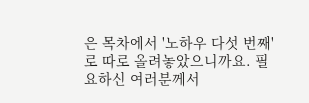은 목차에서 '노하우 다섯 번째'로 따로 올려놓았으니까요. 필요하신 여러분께서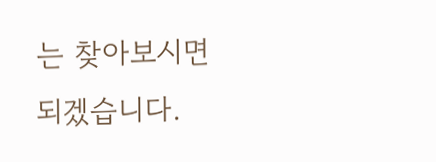는 찾아보시면 되겠습니다.